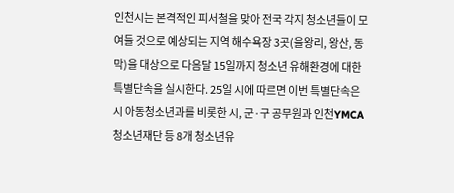인천시는 본격적인 피서철을 맞아 전국 각지 청소년들이 모여들 것으로 예상되는 지역 해수욕장 3곳(을왕리, 왕산, 동막)을 대상으로 다음달 15일까지 청소년 유해환경에 대한 특별단속을 실시한다. 25일 시에 따르면 이번 특별단속은 시 아동청소년과를 비롯한 시, 군·구 공무원과 인천YMCA청소년재단 등 8개 청소년유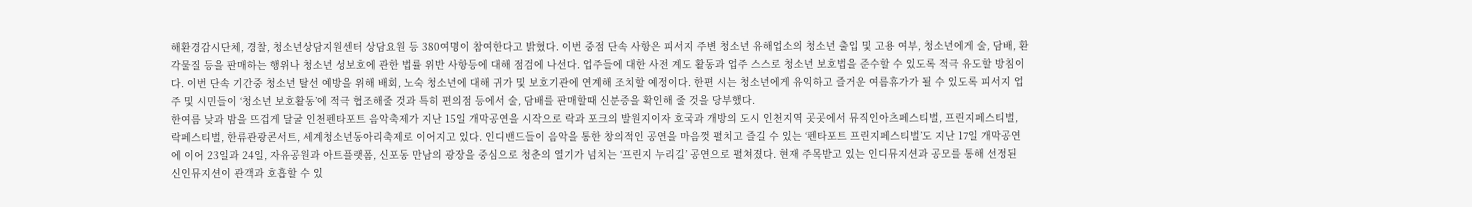해환경감시단체, 경찰, 청소년상담지원센터 상담요원 등 380여명이 참여한다고 밝혔다. 이번 중점 단속 사항은 피서지 주변 청소년 유해업소의 청소년 출입 및 고용 여부, 청소년에게 술, 담배, 환각물질 등을 판매하는 행위나 청소년 성보호에 관한 법률 위반 사항등에 대해 점검에 나선다. 업주들에 대한 사전 계도 활동과 업주 스스로 청소년 보호법을 준수할 수 있도록 적극 유도할 방침이다. 이번 단속 기간중 청소년 탈선 예방을 위해 배회, 노숙 청소년에 대해 귀가 및 보호기관에 연계해 조치할 예정이다. 한편 시는 청소년에게 유익하고 즐거운 여름휴가가 될 수 있도록 피서지 업주 및 시민들이 ‘청소년 보호활동’에 적극 협조해줄 것과 특히 편의점 등에서 술, 담배를 판매할때 신분증을 확인해 줄 것을 당부했다.
한여름 낮과 밤을 뜨겁게 달굴 인천펜타포트 음악축제가 지난 15일 개막공연을 시작으로 락과 포크의 발원지이자 호국과 개방의 도시 인천지역 곳곳에서 뮤직인아츠페스티벌, 프린지페스티벌, 락페스티벌, 한류관광콘서트, 세계청소년동아리축제로 이어지고 있다. 인디밴드들이 음악을 통한 창의적인 공연을 마음껏 펼치고 즐길 수 있는 ‘펜타포트 프린지페스티벌’도 지난 17일 개막공연에 이어 23일과 24일, 자유공원과 아트플랫폼, 신포동 만남의 광장을 중심으로 청춘의 열기가 넘치는 ‘프린지 누리길’ 공연으로 펼쳐졌다. 현재 주목받고 있는 인디뮤지션과 공모를 통해 선정된 신인뮤지션이 관객과 호흡할 수 있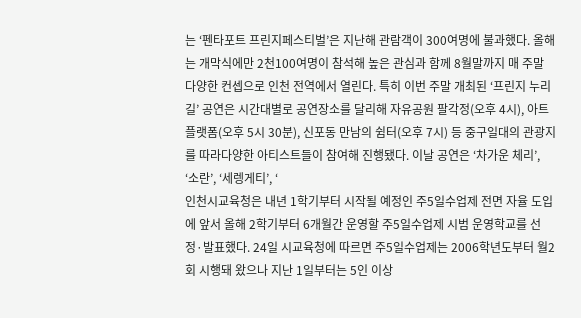는 ‘펜타포트 프린지페스티벌’은 지난해 관람객이 300여명에 불과했다. 올해는 개막식에만 2천100여명이 참석해 높은 관심과 함께 8월말까지 매 주말 다양한 컨셉으로 인천 전역에서 열린다. 특히 이번 주말 개최된 ‘프린지 누리길’ 공연은 시간대별로 공연장소를 달리해 자유공원 팔각정(오후 4시), 아트플랫폼(오후 5시 30분), 신포동 만남의 쉼터(오후 7시) 등 중구일대의 관광지를 따라다양한 아티스트들이 참여해 진행됐다. 이날 공연은 ‘차가운 체리’, ‘소란’, ‘세렝게티’, ‘
인천시교육청은 내년 1학기부터 시작될 예정인 주5일수업제 전면 자율 도입에 앞서 올해 2학기부터 6개월간 운영할 주5일수업제 시범 운영학교를 선정·발표했다. 24일 시교육청에 따르면 주5일수업제는 2006학년도부터 월2회 시행돼 왔으나 지난 1일부터는 5인 이상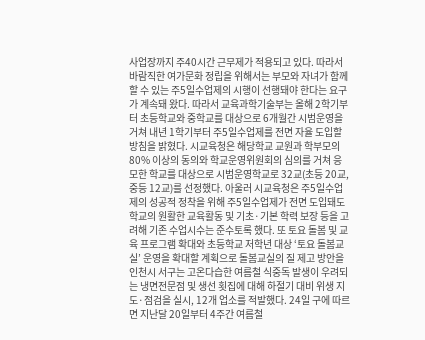사업장까지 주40시간 근무제가 적용되고 있다. 따라서 바람직한 여가문화 정립을 위해서는 부모와 자녀가 함께 할 수 있는 주5일수업제의 시행이 선행돼야 한다는 요구가 계속돼 왔다. 따라서 교육과학기술부는 올해 2학기부터 초등학교와 중학교를 대상으로 6개월간 시범운영을 거쳐 내년 1학기부터 주5일수업제를 전면 자율 도입할 방침을 밝혔다. 시교육청은 해당학교 교원과 학부모의 80% 이상의 동의와 학교운영위원회의 심의를 거쳐 응모한 학교를 대상으로 시범운영학교로 32교(초등 20교, 중등 12교)를 선정했다. 아울러 시교육청은 주5일수업제의 성공적 정착을 위해 주5일수업제가 전면 도입돼도 학교의 원활한 교육활동 및 기초·기본 학력 보장 등을 고려해 기존 수업시수는 준수토록 했다. 또 토요 돌봄 및 교육 프로그램 확대와 초등학교 저학년 대상 ‘토요 돌봄교실’ 운영을 확대할 계획으로 돌봄교실의 질 제고 방안을
인천시 서구는 고온다습한 여름철 식중독 발생이 우려되는 냉면전문점 및 생선 횟집에 대해 하절기 대비 위생 지도·점검을 실시, 12개 업소를 적발했다. 24일 구에 따르면 지난달 20일부터 4주간 여름철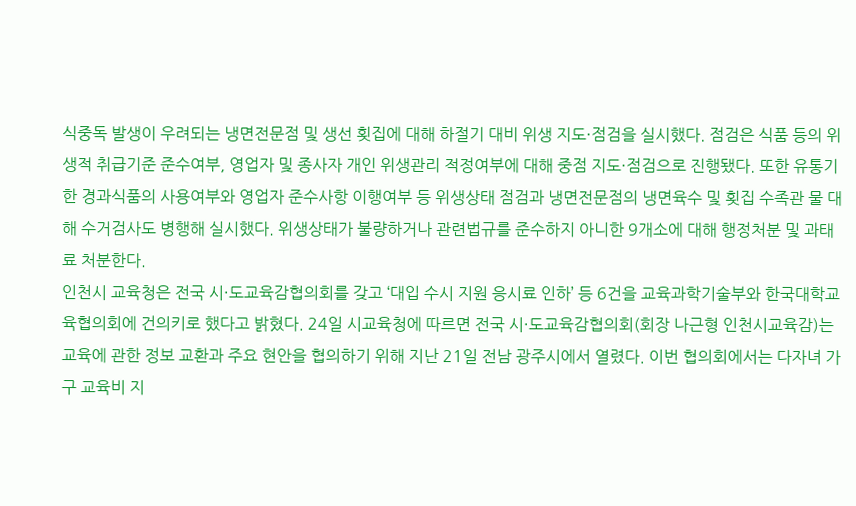식중독 발생이 우려되는 냉면전문점 및 생선 횟집에 대해 하절기 대비 위생 지도·점검을 실시했다. 점검은 식품 등의 위생적 취급기준 준수여부, 영업자 및 종사자 개인 위생관리 적정여부에 대해 중점 지도·점검으로 진행됐다. 또한 유통기한 경과식품의 사용여부와 영업자 준수사항 이행여부 등 위생상태 점검과 냉면전문점의 냉면육수 및 횟집 수족관 물 대해 수거검사도 병행해 실시했다. 위생상태가 불량하거나 관련법규를 준수하지 아니한 9개소에 대해 행정처분 및 과태료 처분한다.
인천시 교육청은 전국 시·도교육감협의회를 갖고 ‘대입 수시 지원 응시료 인하’ 등 6건을 교육과학기술부와 한국대학교육협의회에 건의키로 했다고 밝혔다. 24일 시교육청에 따르면 전국 시·도교육감협의회(회장 나근형 인천시교육감)는 교육에 관한 정보 교환과 주요 현안을 협의하기 위해 지난 21일 전남 광주시에서 열렸다. 이번 협의회에서는 다자녀 가구 교육비 지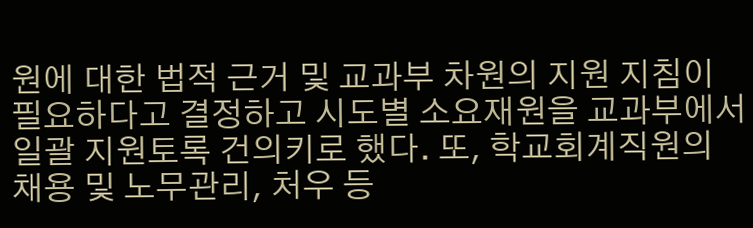원에 대한 법적 근거 및 교과부 차원의 지원 지침이 필요하다고 결정하고 시도별 소요재원을 교과부에서 일괄 지원토록 건의키로 했다. 또, 학교회계직원의 채용 및 노무관리, 처우 등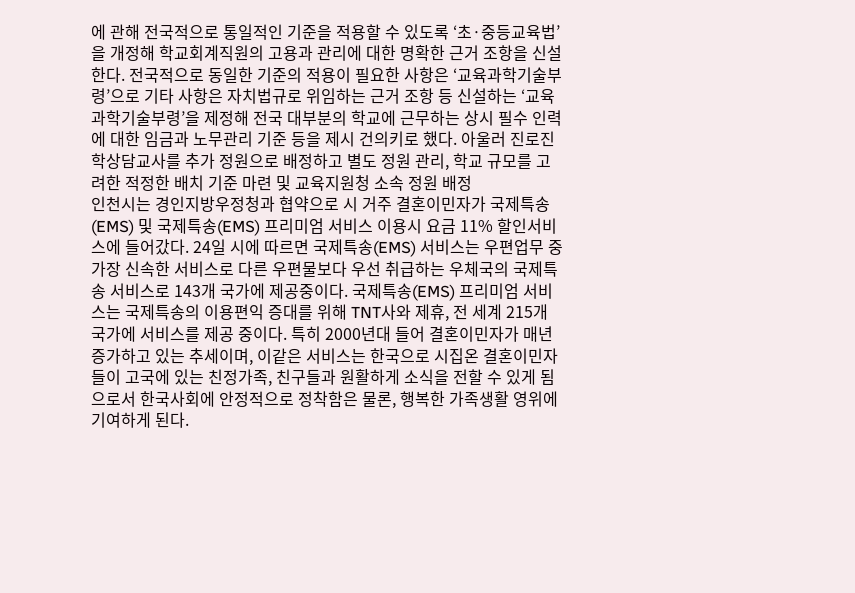에 관해 전국적으로 통일적인 기준을 적용할 수 있도록 ‘초·중등교육법’을 개정해 학교회계직원의 고용과 관리에 대한 명확한 근거 조항을 신설한다. 전국적으로 동일한 기준의 적용이 필요한 사항은 ‘교육과학기술부령’으로 기타 사항은 자치법규로 위임하는 근거 조항 등 신설하는 ‘교육과학기술부령’을 제정해 전국 대부분의 학교에 근무하는 상시 필수 인력에 대한 임금과 노무관리 기준 등을 제시 건의키로 했다. 아울러 진로진학상담교사를 추가 정원으로 배정하고 별도 정원 관리, 학교 규모를 고려한 적정한 배치 기준 마련 및 교육지원청 소속 정원 배정
인천시는 경인지방우정청과 협약으로 시 거주 결혼이민자가 국제특송(EMS) 및 국제특송(EMS) 프리미엄 서비스 이용시 요금 11% 할인서비스에 들어갔다. 24일 시에 따르면 국제특송(EMS) 서비스는 우편업무 중 가장 신속한 서비스로 다른 우편물보다 우선 취급하는 우체국의 국제특송 서비스로 143개 국가에 제공중이다. 국제특송(EMS) 프리미엄 서비스는 국제특송의 이용편익 증대를 위해 TNT사와 제휴, 전 세계 215개 국가에 서비스를 제공 중이다. 특히 2000년대 들어 결혼이민자가 매년 증가하고 있는 추세이며, 이같은 서비스는 한국으로 시집온 결혼이민자들이 고국에 있는 친정가족, 친구들과 원활하게 소식을 전할 수 있게 됨으로서 한국사회에 안정적으로 정착함은 물론, 행복한 가족생활 영위에 기여하게 된다.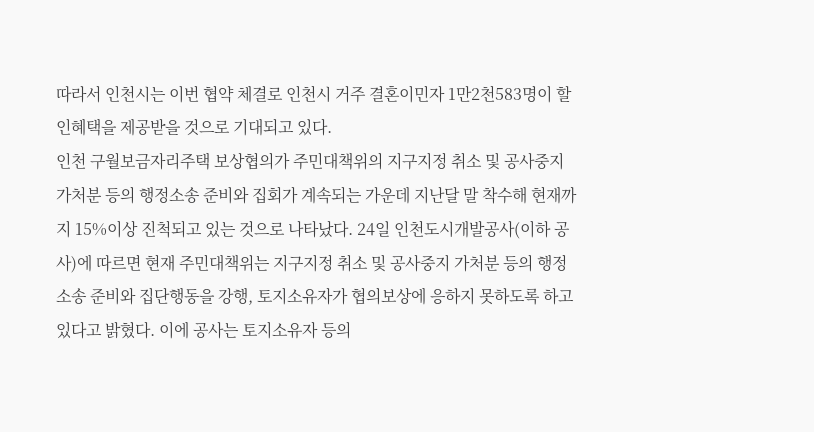따라서 인천시는 이번 협약 체결로 인천시 거주 결혼이민자 1만2천583명이 할인혜택을 제공받을 것으로 기대되고 있다.
인천 구월보금자리주택 보상협의가 주민대책위의 지구지정 취소 및 공사중지 가처분 등의 행정소송 준비와 집회가 계속되는 가운데 지난달 말 착수해 현재까지 15%이상 진척되고 있는 것으로 나타났다. 24일 인천도시개발공사(이하 공사)에 따르면 현재 주민대책위는 지구지정 취소 및 공사중지 가처분 등의 행정소송 준비와 집단행동을 강행, 토지소유자가 협의보상에 응하지 못하도록 하고 있다고 밝혔다. 이에 공사는 토지소유자 등의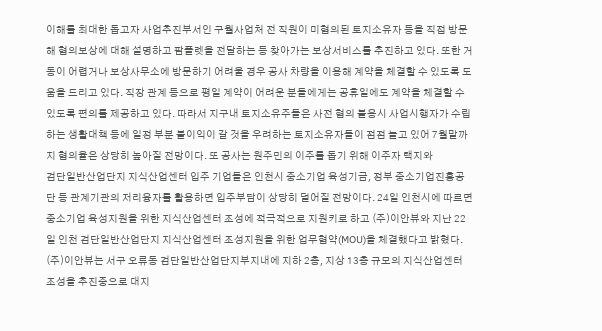이해를 최대한 돕고자 사업추진부서인 구월사업처 전 직원이 미협의된 토지소유자 등을 직접 방문해 협의보상에 대해 설명하고 팜플렛을 전달하는 등 찾아가는 보상서비스를 추진하고 있다. 또한 거동이 어렵거나 보상사무소에 방문하기 어려울 경우 공사 차량을 이용해 계약을 체결할 수 있도록 도움을 드리고 있다. 직장 관계 등으로 평일 계약이 어려운 분들에게는 공휴일에도 계약을 체결할 수 있도록 편의를 제공하고 있다. 따라서 지구내 토지소유주들은 사전 협의 불응시 사업시행자가 수립하는 생활대책 등에 일정 부분 불이익이 갈 것을 우려하는 토지소유자들이 점점 늘고 있어 7월말까지 협의율은 상당히 높아질 전망이다. 또 공사는 원주민의 이주를 돕기 위해 이주자 택지와
검단일반산업단지 지식산업센터 입주 기업들은 인천시 중소기업 육성기금, 정부 중소기업진흥공단 등 관계기관의 저리융자를 활용하면 입주부담이 상당히 덜어질 전망이다. 24일 인천시에 따르면 중소기업 육성지원을 위한 지식산업센터 조성에 적극적으로 지원키로 하고 (주)이안뷰와 지난 22일 인천 검단일반산업단지 지식산업센터 조성지원을 위한 업무협약(MOU)을 체결했다고 밝혔다. (주)이안뷰는 서구 오류동 검단일반산업단지부지내에 지하 2층, 지상 13층 규모의 지식산업센터 조성을 추진중으로 대지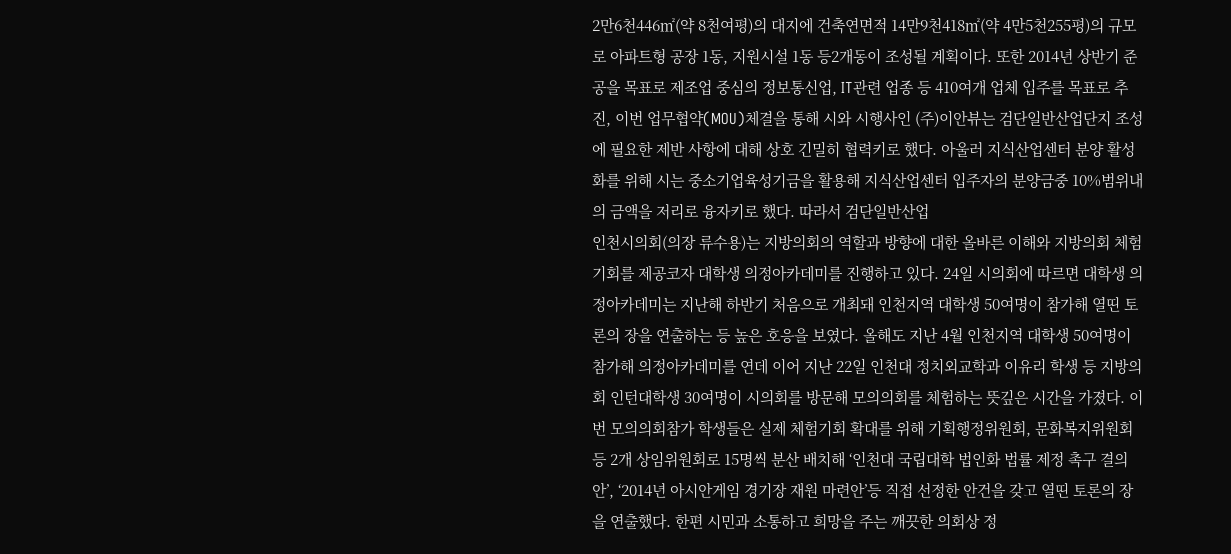2만6천446㎡(약 8천여평)의 대지에 건축연면적 14만9천418㎡(약 4만5천255평)의 규모로 아파트형 공장 1동, 지원시설 1동 등2개동이 조성될 계획이다. 또한 2014년 상반기 준공을 목표로 제조업 중심의 정보통신업, IT관련 업종 등 410여개 업체 입주를 목표로 추진, 이번 업무협약(MOU)체결을 통해 시와 시행사인 (주)이안뷰는 검단일반산업단지 조성에 필요한 제반 사항에 대해 상호 긴밀히 협력키로 했다. 아울러 지식산업센터 분양 활성화를 위해 시는 중소기업육성기금을 활용해 지식산업센터 입주자의 분양금중 10%범위내의 금액을 저리로 융자키로 했다. 따라서 검단일반산업
인천시의회(의장 류수용)는 지방의회의 역할과 방향에 대한 올바른 이해와 지방의회 체험 기회를 제공코자 대학생 의정아카데미를 진행하고 있다. 24일 시의회에 따르면 대학생 의정아카데미는 지난해 하반기 처음으로 개최돼 인천지역 대학생 50여명이 참가해 열띤 토론의 장을 연출하는 등 높은 호응을 보였다. 올해도 지난 4월 인천지역 대학생 50여명이 참가해 의정아카데미를 연데 이어 지난 22일 인천대 정치외교학과 이유리 학생 등 지방의회 인턴대학생 30여명이 시의회를 방문해 모의의회를 체험하는 뜻깊은 시간을 가졌다. 이번 모의의회참가 학생들은 실제 체험기회 확대를 위해 기획행정위원회, 문화복지위원회 등 2개 상임위원회로 15명씩 분산 배치해 ‘인천대 국립대학 법인화 법률 제정 촉구 결의안’, ‘2014년 아시안게임 경기장 재원 마련안’등 직접 선정한 안건을 갖고 열띤 토론의 장을 연출했다. 한편 시민과 소통하고 희망을 주는 깨끗한 의회상 정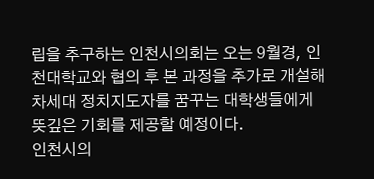립을 추구하는 인천시의회는 오는 9월경, 인천대학교와 협의 후 본 과정을 추가로 개설해 차세대 정치지도자를 꿈꾸는 대학생들에게 뜻깊은 기회를 제공할 예정이다.
인천시의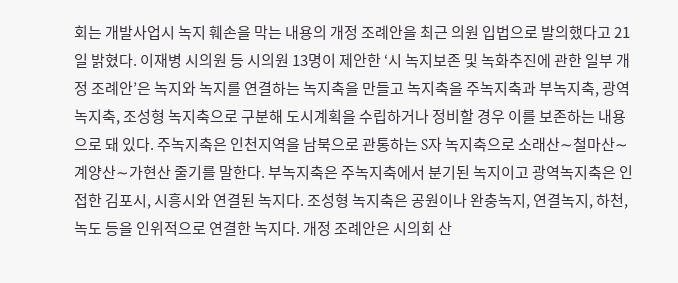회는 개발사업시 녹지 훼손을 막는 내용의 개정 조례안을 최근 의원 입법으로 발의했다고 21일 밝혔다. 이재병 시의원 등 시의원 13명이 제안한 ‘시 녹지보존 및 녹화추진에 관한 일부 개정 조례안’은 녹지와 녹지를 연결하는 녹지축을 만들고 녹지축을 주녹지축과 부녹지축, 광역녹지축, 조성형 녹지축으로 구분해 도시계획을 수립하거나 정비할 경우 이를 보존하는 내용으로 돼 있다. 주녹지축은 인천지역을 남북으로 관통하는 S자 녹지축으로 소래산∼철마산∼계양산∼가현산 줄기를 말한다. 부녹지축은 주녹지축에서 분기된 녹지이고 광역녹지축은 인접한 김포시, 시흥시와 연결된 녹지다. 조성형 녹지축은 공원이나 완충녹지, 연결녹지, 하천, 녹도 등을 인위적으로 연결한 녹지다. 개정 조례안은 시의회 산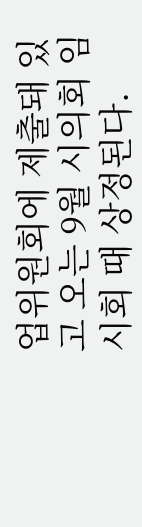업위원회에 제출돼 있고 오는 9월 시의회 임시회 때 상정된다.